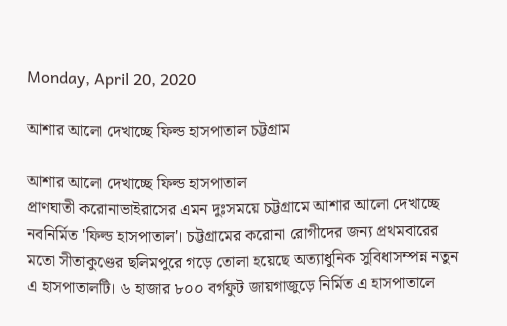Monday, April 20, 2020

আশার আলো দেখাচ্ছে ফিল্ড হাসপাতাল চট্টগ্রাম

আশার আলো দেখাচ্ছে ফিল্ড হাসপাতাল
প্রাণঘাতী করোনাভাইরাসের এমন দুঃসময়ে চট্টগ্রামে আশার আলো দেখাচ্ছে নবনির্মিত 'ফিল্ড হাসপাতাল'। চট্টগ্রামের করোনা রোগীদের জন্য প্রথমবারের মতো সীতাকুণ্ডের ছলিমপুরে গড়ে তোলা হয়েছে অত্যাধুনিক সুবিধাসম্পন্ন নতুন এ হাসপাতালটি। ৬ হাজার ৮০০ বর্গফুট জায়গাজুড়ে নির্মিত এ হাসপাতালে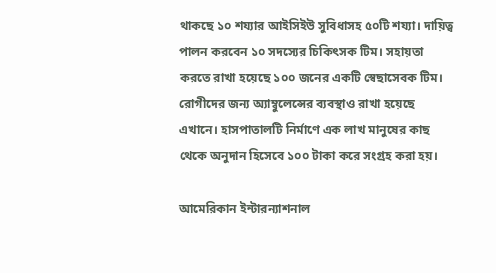থাকছে ১০ শয্যার আইসিইউ সুবিধাসহ ৫০টি শয্যা। দায়িত্ব পালন করবেন ১০ সদস্যের চিকিৎসক টিম। সহায়তা করতে রাখা হয়েছে ১০০ জনের একটি স্বেছাসেবক টিম। রোগীদের জন্য অ্যাম্বুলেন্সের ব্যবস্থাও রাখা হয়েছে এখানে। হাসপাতালটি নির্মাণে এক লাখ মানুষের কাছ থেকে অনুদান হিসেবে ১০০ টাকা করে সংগ্রহ করা হয়।

আমেরিকান ইন্টারন্যাশনাল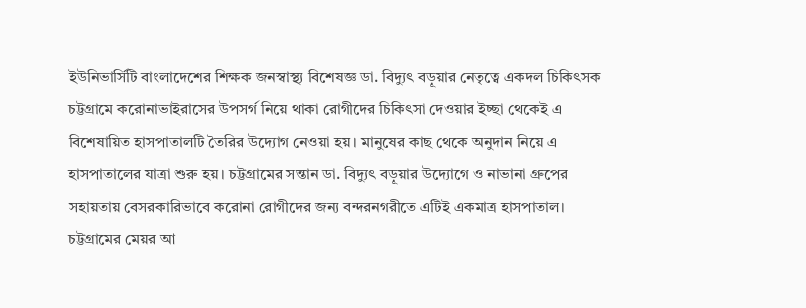ইউনিভার্সিটি বাংলাদেশের শিক্ষক জনস্বাস্থ্য বিশেষজ্ঞ ডা. বিদ্যুৎ বড়ূয়ার নেতৃত্বে একদল চিকিৎসক চট্টগ্রামে করোনাভাইরাসের উপসর্গ নিয়ে থাকা রোগীদের চিকিৎসা দেওয়ার ইচ্ছা থেকেই এ বিশেষায়িত হাসপাতালটি তৈরির উদ্যোগ নেওয়া হয়। মানুষের কাছ থেকে অনুদান নিয়ে এ হাসপাতালের যাত্রা শুরু হয়। চট্টগ্রামের সন্তান ডা. বিদ্যুৎ বড়ূয়ার উদ্যোগে ও নাভানা গ্রুপের সহায়তায় বেসরকারিভাবে করোনা রোগীদের জন্য বন্দরনগরীতে এটিই একমাত্র হাসপাতাল। চট্টগ্রামের মেয়র আ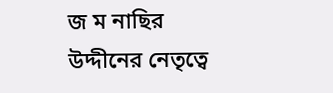জ ম নাছির উদ্দীনের নেতৃত্বে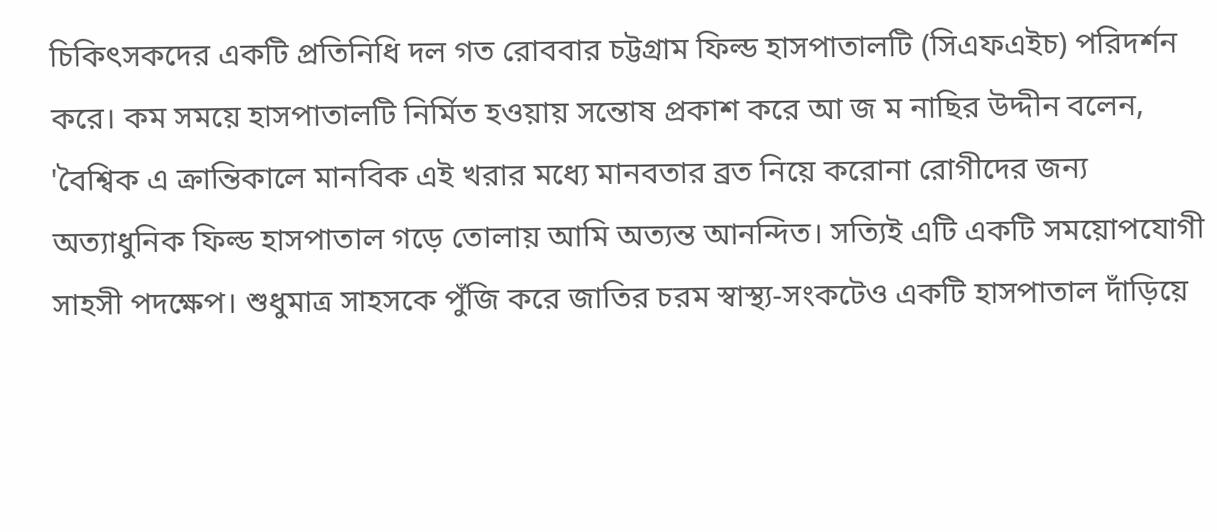চিকিৎসকদের একটি প্রতিনিধি দল গত রোববার চট্টগ্রাম ফিল্ড হাসপাতালটি (সিএফএইচ) পরিদর্শন করে। কম সময়ে হাসপাতালটি নির্মিত হওয়ায় সন্তোষ প্রকাশ করে আ জ ম নাছির উদ্দীন বলেন, 'বৈশ্বিক এ ক্রান্তিকালে মানবিক এই খরার মধ্যে মানবতার ব্রত নিয়ে করোনা রোগীদের জন্য অত্যাধুনিক ফিল্ড হাসপাতাল গড়ে তোলায় আমি অত্যন্ত আনন্দিত। সত্যিই এটি একটি সময়োপযোগী সাহসী পদক্ষেপ। শুধুমাত্র সাহসকে পুঁজি করে জাতির চরম স্বাস্থ্য-সংকটেও একটি হাসপাতাল দাঁড়িয়ে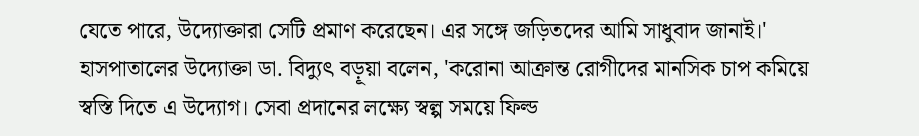যেতে পারে, উদ্যোক্তারা সেটি প্রমাণ করেছেন। এর সঙ্গে জড়িতদের আমি সাধুবাদ জানাই।' হাসপাতালের উদ্যোক্তা ডা. বিদ্যুৎ বড়ূয়া বলেন, 'করোনা আক্রান্ত রোগীদের মানসিক চাপ কমিয়ে স্বস্তি দিতে এ উদ্যোগ। সেবা প্রদানের লক্ষ্যে স্বল্প সময়ে ফিল্ড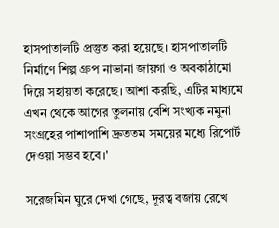হাসপাতালটি প্রস্তুত করা হয়েছে। হাসপাতালটি নির্মাণে শিল্প গ্রুপ নাভানা জায়গা ও অবকাঠামো দিয়ে সহায়তা করেছে। আশা করছি, এটির মাধ্যমে এখন থেকে আগের তুলনায় বেশি সংখ্যক নমুনা সংগ্রহের পাশাপাশি দ্রুততম সময়ের মধ্যে রিপোর্ট দেওয়া সম্ভব হবে।'

সরেজমিন ঘুরে দেখা গেছে, দূরত্ব বজায় রেখে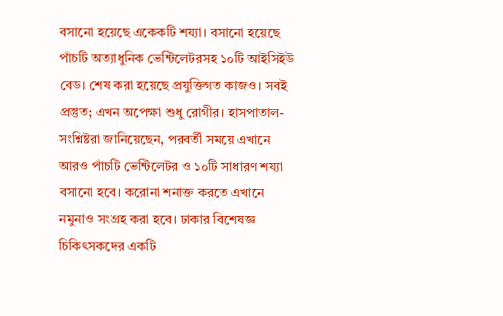বসানো হয়েছে একেকটি শয্যা। বসানো হয়েছে পাঁচটি অত্যাধুনিক ভেন্টিলেটরসহ ১০টি আইসিইউ বেড। শেষ করা হয়েছে প্রযুক্তিগত কাজও। সবই প্রস্তুত; এখন অপেক্ষা শুধু রোগীর। হাসপাতাল-সংশ্নিষ্টরা জানিয়েছেন, পরবর্তী সময়ে এখানে আরও পাঁচটি ভেন্টিলেটর ও ১০টি সাধারণ শয্যা বসানো হবে। করোনা শনাক্ত করতে এখানে নমুনাও সংগ্রহ করা হবে। ঢাকার বিশেষজ্ঞ চিকিৎসকদের একটি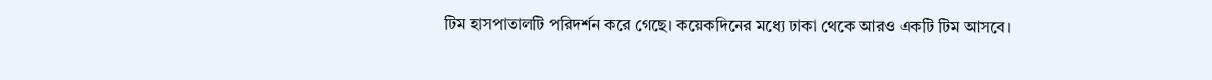টিম হাসপাতালটি পরিদর্শন করে গেছে। কয়েকদিনের মধ্যে ঢাকা থেকে আরও একটি টিম আসবে।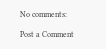No comments:

Post a Comment